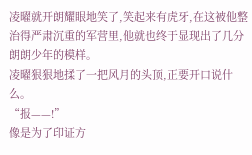凌曜就开朗耀眼地笑了,笑起来有虎牙,在这被他整治得严肃沉重的军营里,他就也终于显现出了几分朗朗少年的模样。
凌曜狠狠地揉了一把风月的头顶,正要开口说什么。
“报——!”
像是为了印证方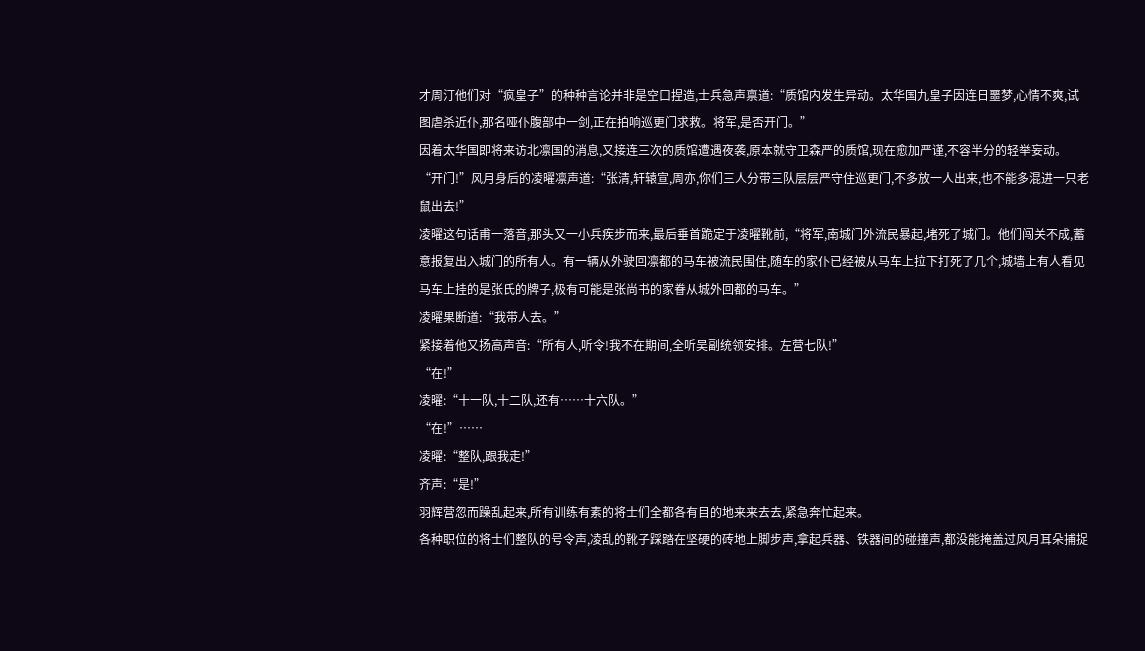才周汀他们对“疯皇子”的种种言论并非是空口捏造,士兵急声禀道:“质馆内发生异动。太华国九皇子因连日噩梦,心情不爽,试图虐杀近仆,那名哑仆腹部中一剑,正在拍响巡更门求救。将军,是否开门。”
因着太华国即将来访北凛国的消息,又接连三次的质馆遭遇夜袭,原本就守卫森严的质馆,现在愈加严谨,不容半分的轻举妄动。
“开门!”风月身后的凌曜凛声道:“张清,轩辕宣,周亦,你们三人分带三队层层严守住巡更门,不多放一人出来,也不能多混进一只老鼠出去!”
凌曜这句话甫一落音,那头又一小兵疾步而来,最后垂首跪定于凌曜靴前,“将军,南城门外流民暴起,堵死了城门。他们闯关不成,蓄意报复出入城门的所有人。有一辆从外驶回凛都的马车被流民围住,随车的家仆已经被从马车上拉下打死了几个,城墙上有人看见马车上挂的是张氏的牌子,极有可能是张尚书的家眷从城外回都的马车。”
凌曜果断道:“我带人去。”
紧接着他又扬高声音:“所有人,听令!我不在期间,全听吴副统领安排。左营七队!”
“在!”
凌曜:“十一队,十二队,还有……十六队。”
“在!”……
凌曜:“整队,跟我走!”
齐声:“是!”
羽辉营忽而躁乱起来,所有训练有素的将士们全都各有目的地来来去去,紧急奔忙起来。
各种职位的将士们整队的号令声,凌乱的靴子踩踏在坚硬的砖地上脚步声,拿起兵器、铁器间的碰撞声,都没能掩盖过风月耳朵捕捉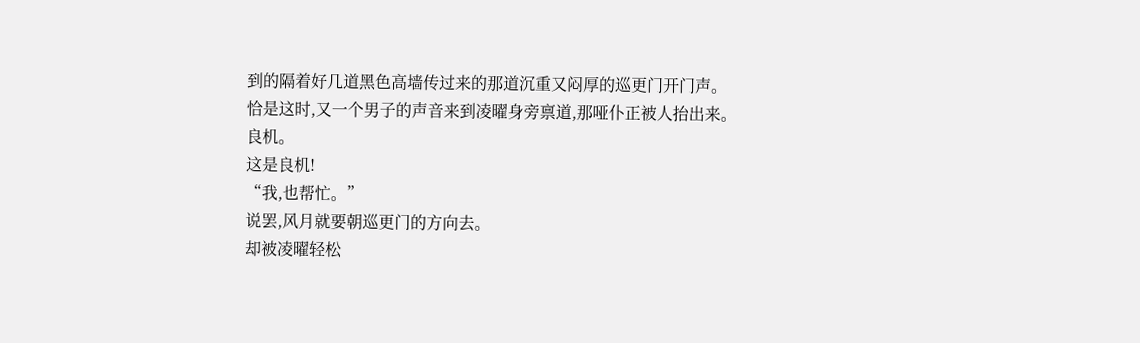到的隔着好几道黑色高墙传过来的那道沉重又闷厚的巡更门开门声。
恰是这时,又一个男子的声音来到凌曜身旁禀道,那哑仆正被人抬出来。
良机。
这是良机!
“我,也帮忙。”
说罢,风月就要朝巡更门的方向去。
却被凌曜轻松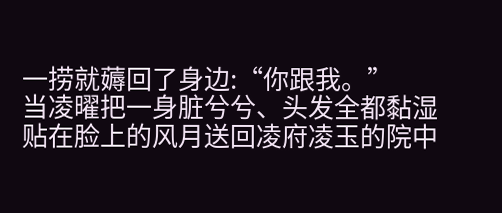一捞就薅回了身边:“你跟我。”
当凌曜把一身脏兮兮、头发全都黏湿贴在脸上的风月送回凌府凌玉的院中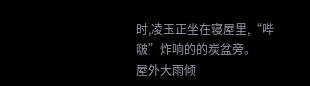时,凌玉正坐在寝屋里,“哔啵”炸响的的炭盆旁。
屋外大雨倾